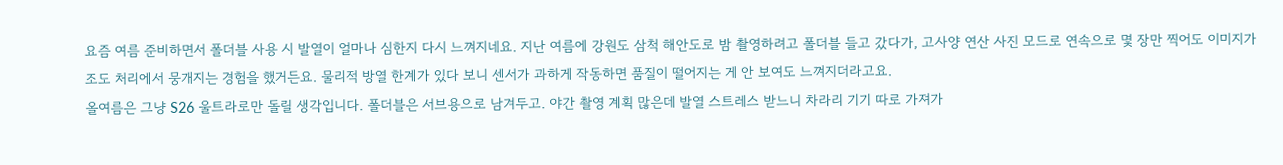요즘 여름 준비하면서 폴더블 사용 시 발열이 얼마나 심한지 다시 느껴지네요. 지난 여름에 강원도 삼척 해안도로 밤 촬영하려고 폴더블 들고 갔다가, 고사양 연산 사진 모드로 연속으로 몇 장만 찍어도 이미지가 조도 처리에서 뭉개지는 경험을 했거든요. 물리적 방열 한계가 있다 보니 센서가 과하게 작동하면 품질이 떨어지는 게 안 보여도 느껴지더라고요.
올여름은 그냥 S26 울트라로만 돌릴 생각입니다. 폴더블은 서브용으로 남겨두고. 야간 촬영 계획 많은데 발열 스트레스 받느니 차라리 기기 따로 가져가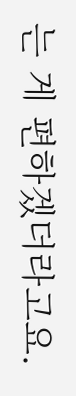는 게 편하겠더라고요.